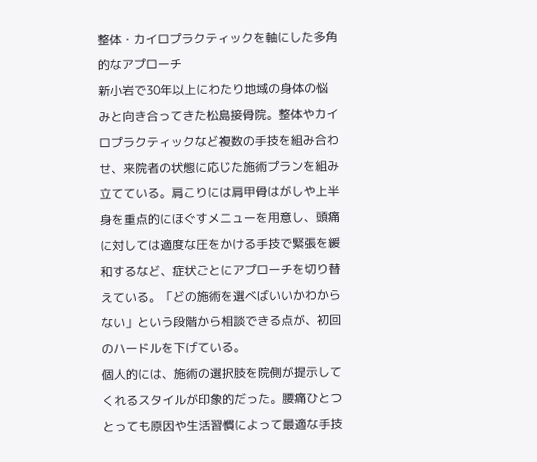整体・カイロプラクティックを軸にした多角的なアプローチ
新小岩で30年以上にわたり地域の身体の悩みと向き合ってきた松島接骨院。整体やカイロプラクティックなど複数の手技を組み合わせ、来院者の状態に応じた施術プランを組み立てている。肩こりには肩甲骨はがしや上半身を重点的にほぐすメニューを用意し、頭痛に対しては適度な圧をかける手技で緊張を緩和するなど、症状ごとにアプローチを切り替えている。「どの施術を選べばいいかわからない」という段階から相談できる点が、初回のハードルを下げている。
個人的には、施術の選択肢を院側が提示してくれるスタイルが印象的だった。腰痛ひとつとっても原因や生活習慣によって最適な手技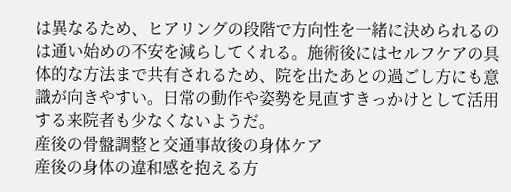は異なるため、ヒアリングの段階で方向性を一緒に決められるのは通い始めの不安を減らしてくれる。施術後にはセルフケアの具体的な方法まで共有されるため、院を出たあとの過ごし方にも意識が向きやすい。日常の動作や姿勢を見直すきっかけとして活用する来院者も少なくないようだ。
産後の骨盤調整と交通事故後の身体ケア
産後の身体の違和感を抱える方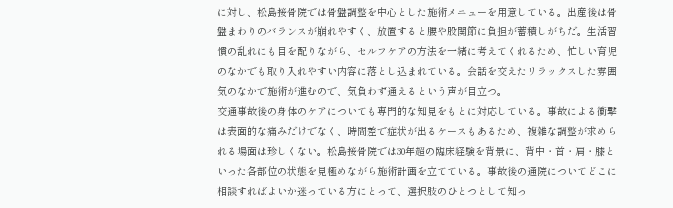に対し、松島接骨院では骨盤調整を中心とした施術メニューを用意している。出産後は骨盤まわりのバランスが崩れやすく、放置すると腰や股関節に負担が蓄積しがちだ。生活習慣の乱れにも目を配りながら、セルフケアの方法を一緒に考えてくれるため、忙しい育児のなかでも取り入れやすい内容に落とし込まれている。会話を交えたリラックスした雰囲気のなかで施術が進むので、気負わず通えるという声が目立つ。
交通事故後の身体のケアについても専門的な知見をもとに対応している。事故による衝撃は表面的な痛みだけでなく、時間差で症状が出るケースもあるため、複雑な調整が求められる場面は珍しくない。松島接骨院では30年超の臨床経験を背景に、背中・首・肩・膝といった各部位の状態を見極めながら施術計画を立てている。事故後の通院についてどこに相談すればよいか迷っている方にとって、選択肢のひとつとして知っ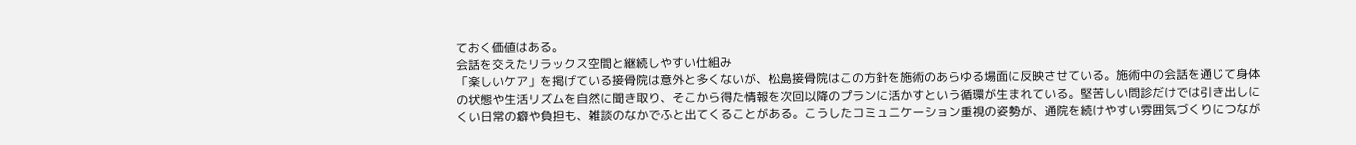ておく価値はある。
会話を交えたリラックス空間と継続しやすい仕組み
「楽しいケア」を掲げている接骨院は意外と多くないが、松島接骨院はこの方針を施術のあらゆる場面に反映させている。施術中の会話を通じて身体の状態や生活リズムを自然に聞き取り、そこから得た情報を次回以降のプランに活かすという循環が生まれている。堅苦しい問診だけでは引き出しにくい日常の癖や負担も、雑談のなかでふと出てくることがある。こうしたコミュニケーション重視の姿勢が、通院を続けやすい雰囲気づくりにつなが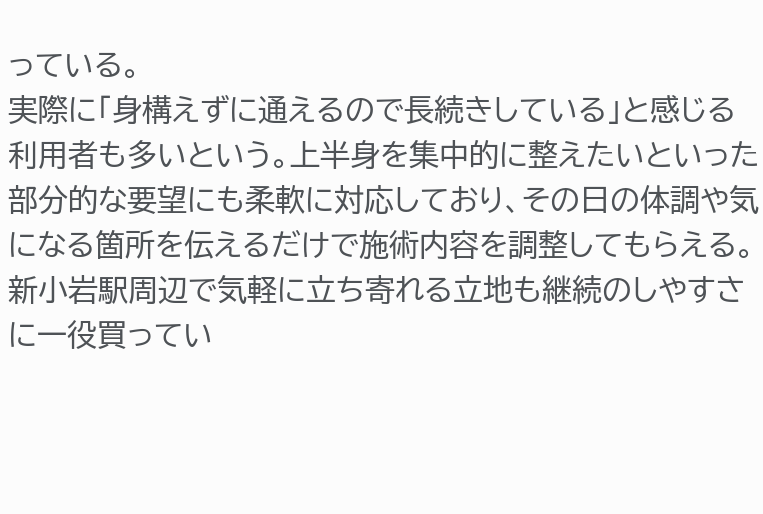っている。
実際に「身構えずに通えるので長続きしている」と感じる利用者も多いという。上半身を集中的に整えたいといった部分的な要望にも柔軟に対応しており、その日の体調や気になる箇所を伝えるだけで施術内容を調整してもらえる。新小岩駅周辺で気軽に立ち寄れる立地も継続のしやすさに一役買ってい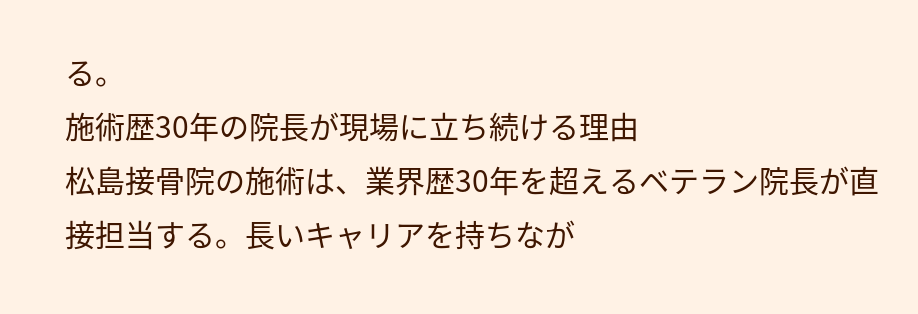る。
施術歴30年の院長が現場に立ち続ける理由
松島接骨院の施術は、業界歴30年を超えるベテラン院長が直接担当する。長いキャリアを持ちなが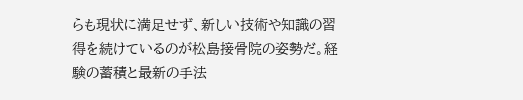らも現状に満足せず、新しい技術や知識の習得を続けているのが松島接骨院の姿勢だ。経験の蓄積と最新の手法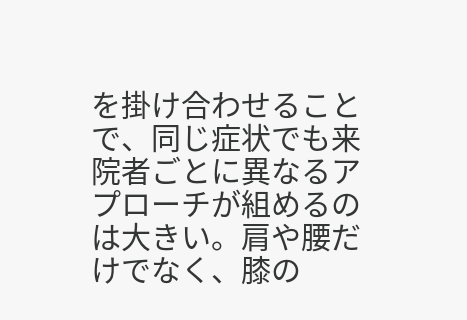を掛け合わせることで、同じ症状でも来院者ごとに異なるアプローチが組めるのは大きい。肩や腰だけでなく、膝の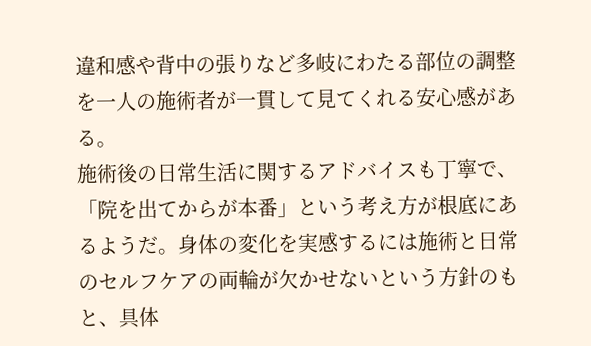違和感や背中の張りなど多岐にわたる部位の調整を一人の施術者が一貫して見てくれる安心感がある。
施術後の日常生活に関するアドバイスも丁寧で、「院を出てからが本番」という考え方が根底にあるようだ。身体の変化を実感するには施術と日常のセルフケアの両輪が欠かせないという方針のもと、具体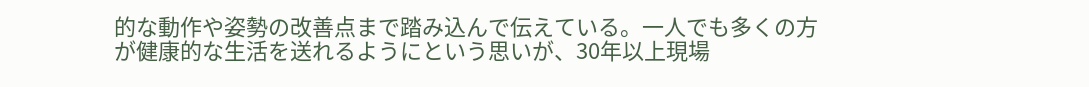的な動作や姿勢の改善点まで踏み込んで伝えている。一人でも多くの方が健康的な生活を送れるようにという思いが、30年以上現場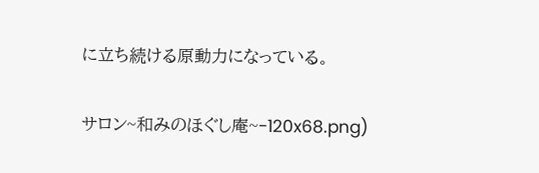に立ち続ける原動力になっている。


サロン~和みのほぐし庵~-120x68.png)